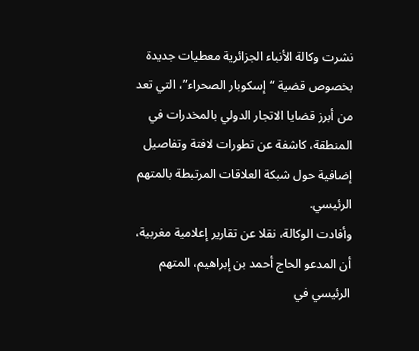نشرت وكالة الأنباء الجزائرية معطيات جديدة بخصوص قضية “إسكوبار الصحراء”، التي تعد من أبرز قضايا الاتجار الدولي بالمخدرات في المنطقة، كاشفة عن تطورات لافتة وتفاصيل إضافية حول شبكة العلاقات المرتبطة بالمتهم الرئيسي.
وأفادت الوكالة، نقلا عن تقارير إعلامية مغربية، أن المدعو الحاج أحمد بن إبراهيم، المتهم الرئيسي في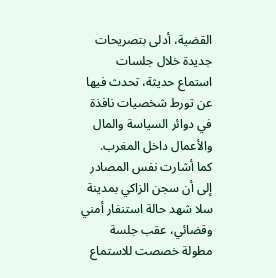القضية، أدلى بتصريحات جديدة خلال جلسات استماع حديثة، تحدث فيها عن تورط شخصيات نافذة في دوائر السياسة والمال والأعمال داخل المغرب.
كما أشارت نفس المصادر إلى أن سجن الزاكي بمدينة سلا شهد حالة استنفار أمني وقضائي، عقب جلسة مطولة خصصت للاستماع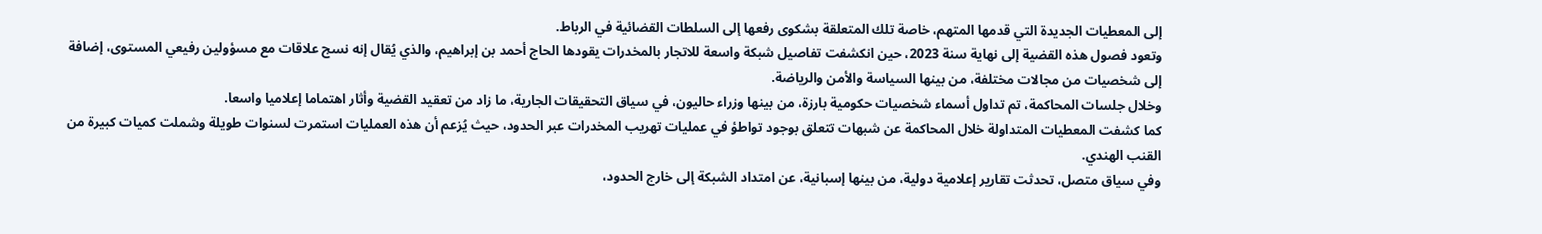إلى المعطيات الجديدة التي قدمها المتهم، خاصة تلك المتعلقة بشكوى رفعها إلى السلطات القضائية في الرباط.
وتعود فصول هذه القضية إلى نهاية سنة 2023، حين انكشفت تفاصيل شبكة واسعة للاتجار بالمخدرات يقودها الحاج أحمد بن إبراهيم، والذي يُقال إنه نسج علاقات مع مسؤولين رفيعي المستوى، إضافة إلى شخصيات من مجالات مختلفة، من بينها السياسة والأمن والرياضة.
وخلال جلسات المحاكمة، تم تداول أسماء شخصيات حكومية بارزة، من بينها وزراء حاليون، في سياق التحقيقات الجارية، ما زاد من تعقيد القضية وأثار اهتماما إعلاميا واسعا.
كما كشفت المعطيات المتداولة خلال المحاكمة عن شبهات تتعلق بوجود تواطؤ في عمليات تهريب المخدرات عبر الحدود، حيث يُزعم أن هذه العمليات استمرت لسنوات طويلة وشملت كميات كبيرة من القنب الهندي.
وفي سياق متصل، تحدثت تقارير إعلامية دولية، من بينها إسبانية، عن امتداد الشبكة إلى خارج الحدود،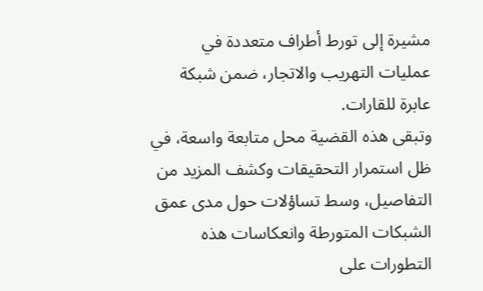مشيرة إلى تورط أطراف متعددة في عمليات التهريب والاتجار، ضمن شبكة عابرة للقارات.
وتبقى هذه القضية محل متابعة واسعة، في ظل استمرار التحقيقات وكشف المزيد من التفاصيل، وسط تساؤلات حول مدى عمق الشبكات المتورطة وانعكاسات هذه التطورات على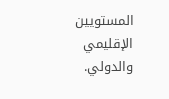المستويين الإقليمي والدولي.